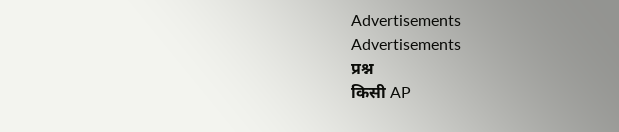Advertisements
Advertisements
प्रश्न
किसी AP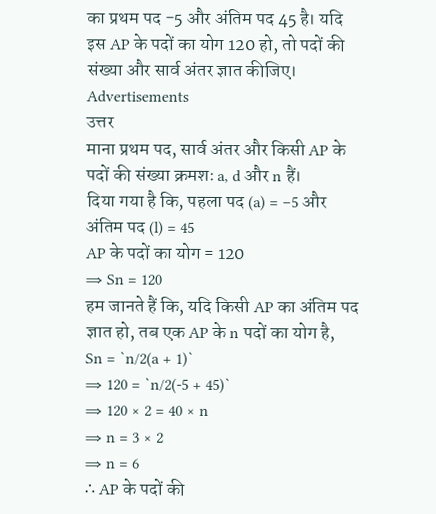का प्रथम पद −5 और अंतिम पद 45 है। यदि इस AP के पदों का योग 120 हो, तो पदों की संख्या और सार्व अंतर ज्ञात कीजिए।
Advertisements
उत्तर
माना प्रथम पद, सार्व अंतर और किसी AP के पदों की संख्या क्रमशः a, d और n हैं।
दिया गया है कि, पहला पद (a) = −5 और
अंतिम पद (l) = 45
AP के पदों का योग = 120
⇒ Sn = 120
हम जानते हैं कि, यदि किसी AP का अंतिम पद ज्ञात हो, तब एक AP के n पदों का योग है,
Sn = `n/2(a + 1)`
⇒ 120 = `n/2(-5 + 45)`
⇒ 120 × 2 = 40 × n
⇒ n = 3 × 2
⇒ n = 6
∴ AP के पदों की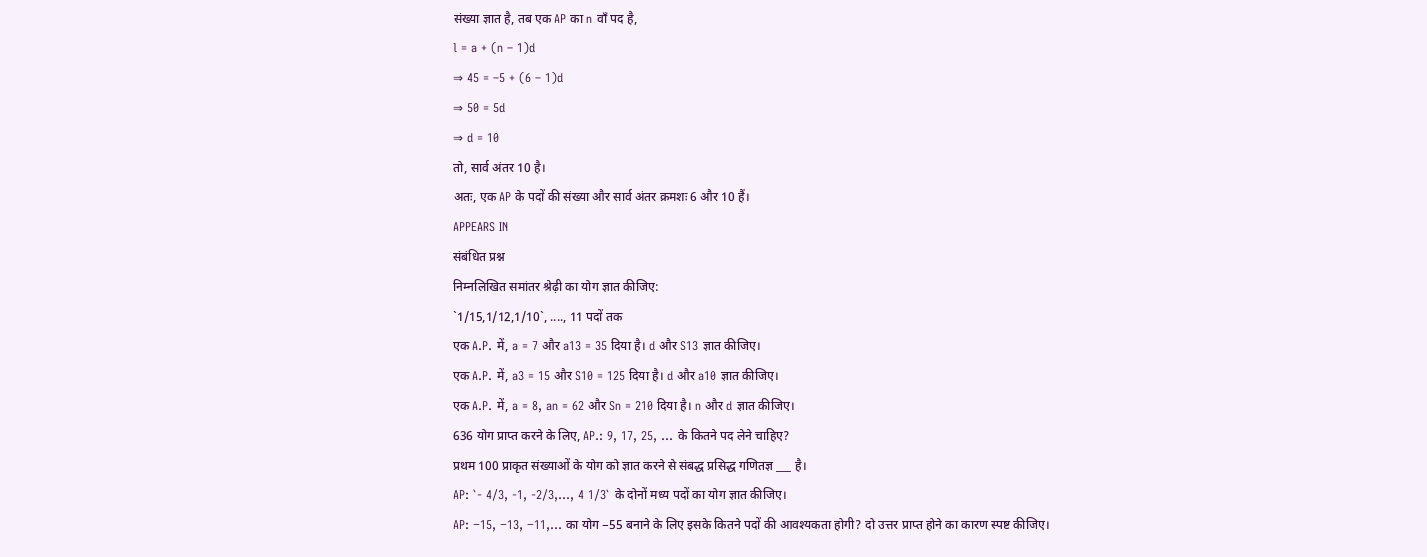संख्या ज्ञात है, तब एक AP का n वाँ पद है,
l = a + (n – 1)d
⇒ 45 = –5 + (6 – 1)d
⇒ 50 = 5d
⇒ d = 10
तो, सार्व अंतर 10 है।
अतः, एक AP के पदों की संख्या और सार्व अंतर क्रमशः 6 और 10 हैं।
APPEARS IN
संबंधित प्रश्न
निम्नलिखित समांतर श्रेढ़ी का योग ज्ञात कीजिए:
`1/15,1/12,1/10`, ...., 11 पदों तक
एक A.P. में, a = 7 और a13 = 35 दिया है। d और S13 ज्ञात कीजिए।
एक A.P. में, a3 = 15 और S10 = 125 दिया है। d और a10 ज्ञात कीजिए।
एक A.P. में, a = 8, an = 62 और Sn = 210 दिया है। n और d ज्ञात कीजिए।
636 योग प्राप्त करने के लिए, AP.: 9, 17, 25, … के कितने पद लेने चाहिए?
प्रथम 100 प्राकृत संख्याओं के योग को ज्ञात करने से संबद्ध प्रसिद्ध गणितज्ञ ___ है।
AP: `- 4/3, -1, -2/3,..., 4 1/3` के दोनों मध्य पदों का योग ज्ञात कीजिए।
AP: −15, −13, −11,... का योग −55 बनाने के लिए इसके कितने पदों की आवश्यकता होगी? दो उत्तर प्राप्त होने का कारण स्पष्ट कीजिए।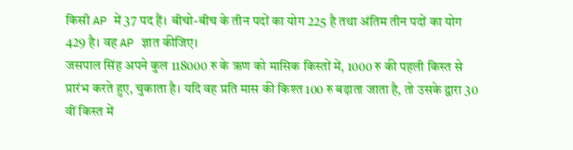किसी AP में 37 पद हैं। बीचो-बीच के तीन पदों का योग 225 है तथा अंतिम तीन पदों का योग 429 है। वह AP ज्ञात कीजिए।
जसपाल सिंह अपने कुल 118000 रु के ऋण को मासिक किस्तों में, 1000 रु की पहली किस्त से प्रारंभ करते हुए, चुकाता है। यदि वह प्रति मास की किश्त 100 रु बढ़ाता जाता है, तो उसके द्वारा 30 वीं किस्त में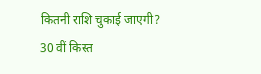कितनी राशि चुकाई जाएगी? 30 वीं किस्त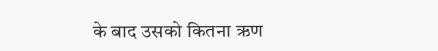के बाद उसको कितना ऋण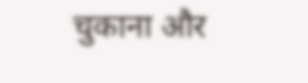चुकाना और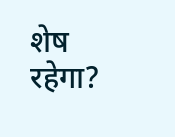शेष रहेगा?